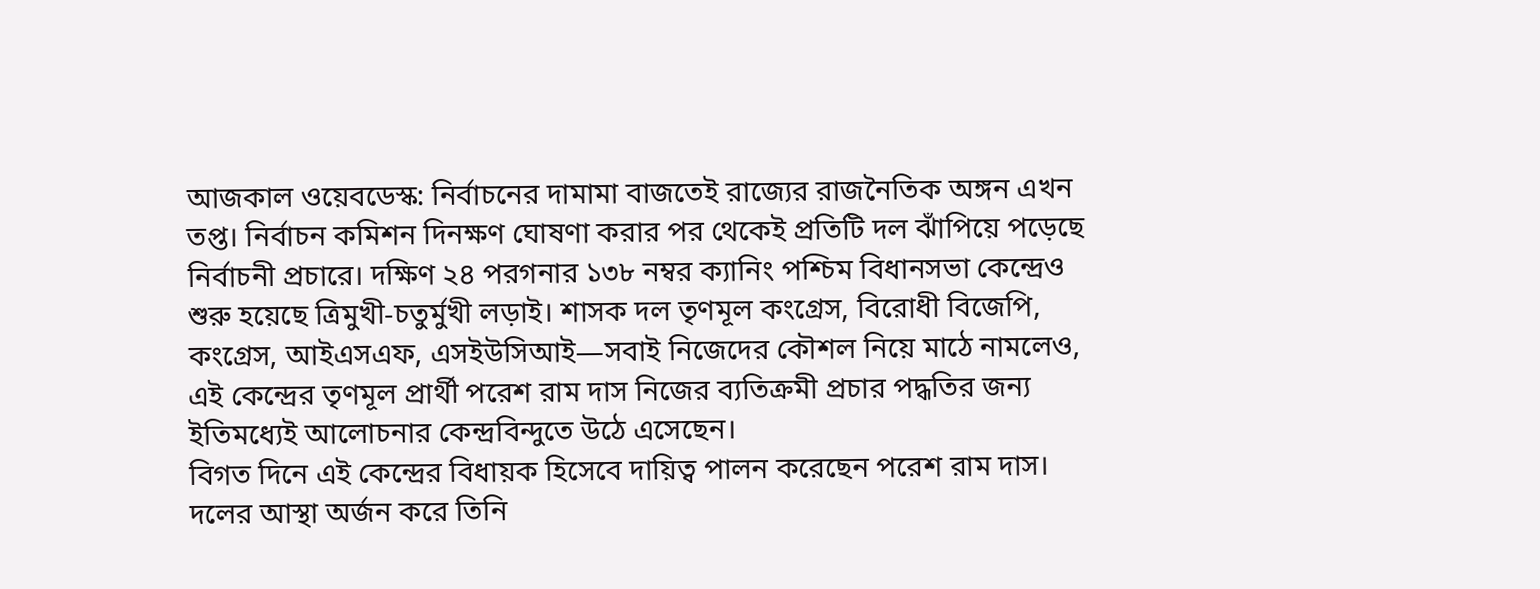আজকাল ওয়েবডেস্ক: নির্বাচনের দামামা বাজতেই রাজ্যের রাজনৈতিক অঙ্গন এখন তপ্ত। নির্বাচন কমিশন দিনক্ষণ ঘোষণা করার পর থেকেই প্রতিটি দল ঝাঁপিয়ে পড়েছে নির্বাচনী প্রচারে। দক্ষিণ ২৪ পরগনার ১৩৮ নম্বর ক্যানিং পশ্চিম বিধানসভা কেন্দ্রেও শুরু হয়েছে ত্রিমুখী-চতুর্মুখী লড়াই। শাসক দল তৃণমূল কংগ্রেস, বিরোধী বিজেপি, কংগ্রেস, আইএসএফ, এসইউসিআই—সবাই নিজেদের কৌশল নিয়ে মাঠে নামলেও, এই কেন্দ্রের তৃণমূল প্রার্থী পরেশ রাম দাস নিজের ব্যতিক্রমী প্রচার পদ্ধতির জন্য ইতিমধ্যেই আলোচনার কেন্দ্রবিন্দুতে উঠে এসেছেন।
বিগত দিনে এই কেন্দ্রের বিধায়ক হিসেবে দায়িত্ব পালন করেছেন পরেশ রাম দাস। দলের আস্থা অর্জন করে তিনি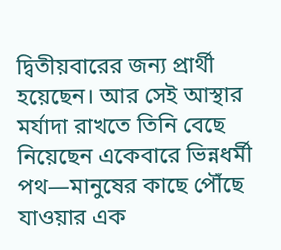দ্বিতীয়বারের জন্য প্রার্থী হয়েছেন। আর সেই আস্থার মর্যাদা রাখতে তিনি বেছে নিয়েছেন একেবারে ভিন্নধর্মী পথ—মানুষের কাছে পৌঁছে যাওয়ার এক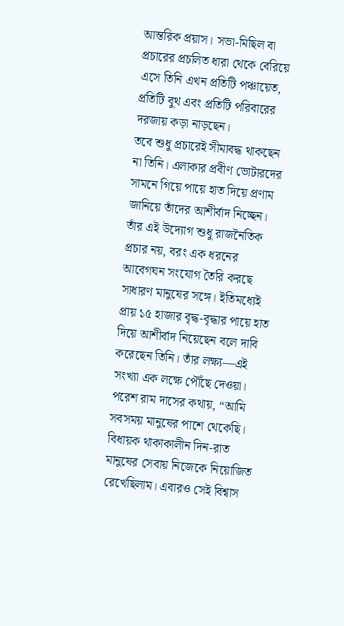আন্তরিক প্রয়াস। সভা-মিছিল বা প্রচারের প্রচলিত ধারা থেকে বেরিয়ে এসে তিনি এখন প্রতিটি পঞ্চায়েত, প্রতিটি বুথ এবং প্রতিটি পরিবারের দরজায় কড়া নাড়ছেন।
তবে শুধু প্রচারেই সীমাবদ্ধ থাকছেন না তিনি। এলাকার প্রবীণ ভোটারদের সামনে গিয়ে পায়ে হাত দিয়ে প্রণাম জানিয়ে তাঁদের আশীর্বাদ নিচ্ছেন। তাঁর এই উদ্যোগ শুধু রাজনৈতিক প্রচার নয়, বরং এক ধরনের আবেগঘন সংযোগ তৈরি করছে সাধারণ মানুষের সঙ্গে। ইতিমধ্যেই প্রায় ১৫ হাজার বৃদ্ধ-বৃদ্ধার পায়ে হাত দিয়ে আশীর্বাদ নিয়েছেন বলে দাবি করেছেন তিনি। তাঁর লক্ষ্য—এই সংখ্যা এক লক্ষে পৌঁছে দেওয়া।
পরেশ রাম দাসের কথায়, “আমি সবসময় মানুষের পাশে থেকেছি। বিধায়ক থাকাকালীন দিন-রাত মানুষের সেবায় নিজেকে নিয়োজিত রেখেছিলাম। এবারও সেই বিশ্বাস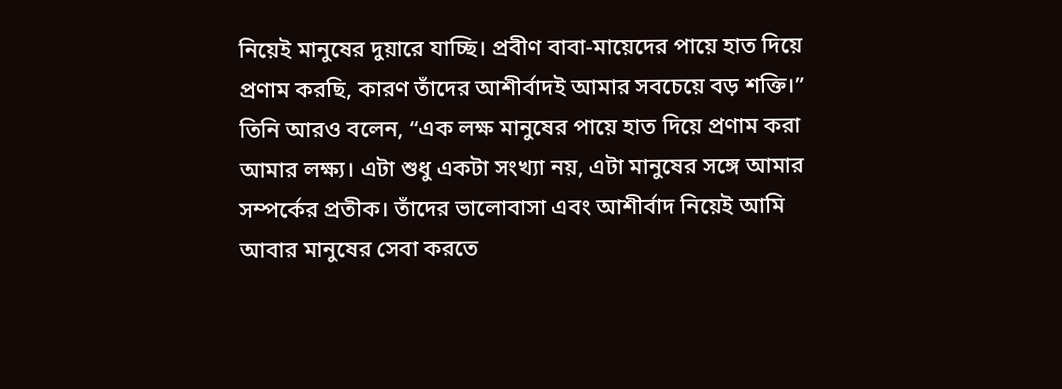নিয়েই মানুষের দুয়ারে যাচ্ছি। প্রবীণ বাবা-মায়েদের পায়ে হাত দিয়ে প্রণাম করছি, কারণ তাঁদের আশীর্বাদই আমার সবচেয়ে বড় শক্তি।”
তিনি আরও বলেন, “এক লক্ষ মানুষের পায়ে হাত দিয়ে প্রণাম করা আমার লক্ষ্য। এটা শুধু একটা সংখ্যা নয়, এটা মানুষের সঙ্গে আমার সম্পর্কের প্রতীক। তাঁদের ভালোবাসা এবং আশীর্বাদ নিয়েই আমি আবার মানুষের সেবা করতে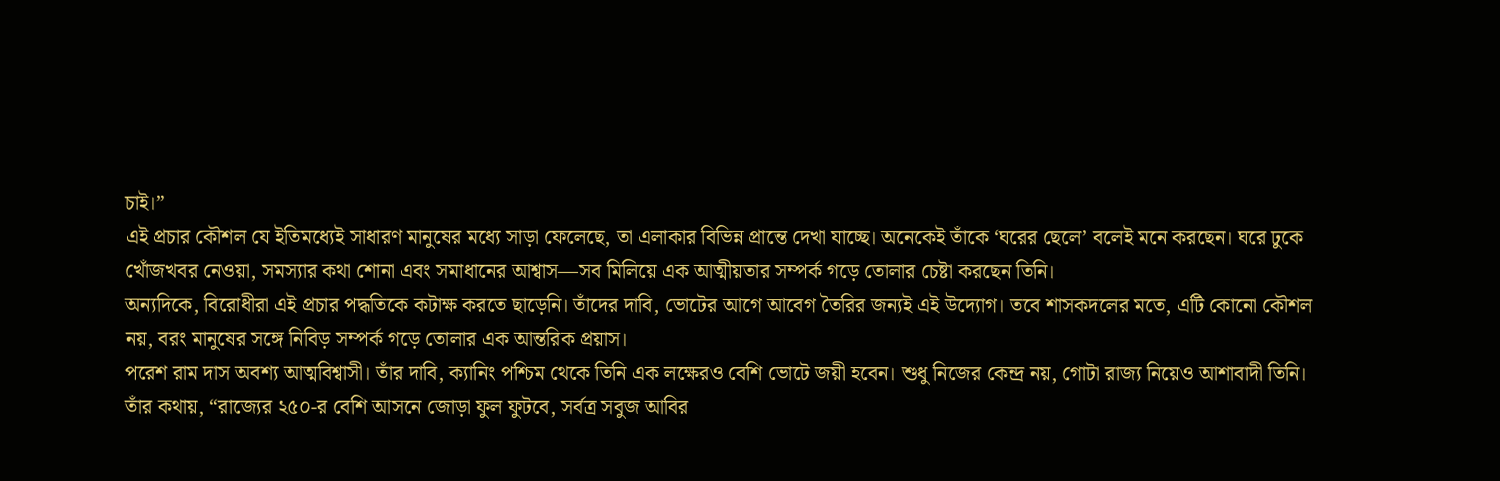চাই।”
এই প্রচার কৌশল যে ইতিমধ্যেই সাধারণ মানুষের মধ্যে সাড়া ফেলেছে, তা এলাকার বিভিন্ন প্রান্তে দেখা যাচ্ছে। অনেকেই তাঁকে ‘ঘরের ছেলে’ বলেই মনে করছেন। ঘরে ঢুকে খোঁজখবর নেওয়া, সমস্যার কথা শোনা এবং সমাধানের আশ্বাস—সব মিলিয়ে এক আত্মীয়তার সম্পর্ক গড়ে তোলার চেষ্টা করছেন তিনি।
অন্যদিকে, বিরোধীরা এই প্রচার পদ্ধতিকে কটাক্ষ করতে ছাড়েনি। তাঁদের দাবি, ভোটের আগে আবেগ তৈরির জন্যই এই উদ্যোগ। তবে শাসকদলের মতে, এটি কোনো কৌশল নয়, বরং মানুষের সঙ্গে নিবিড় সম্পর্ক গড়ে তোলার এক আন্তরিক প্রয়াস।
পরেশ রাম দাস অবশ্য আত্মবিশ্বাসী। তাঁর দাবি, ক্যানিং পশ্চিম থেকে তিনি এক লক্ষেরও বেশি ভোটে জয়ী হবেন। শুধু নিজের কেন্দ্র নয়, গোটা রাজ্য নিয়েও আশাবাদী তিনি। তাঁর কথায়, “রাজ্যের ২৫০-র বেশি আসনে জোড়া ফুল ফুটবে, সর্বত্র সবুজ আবির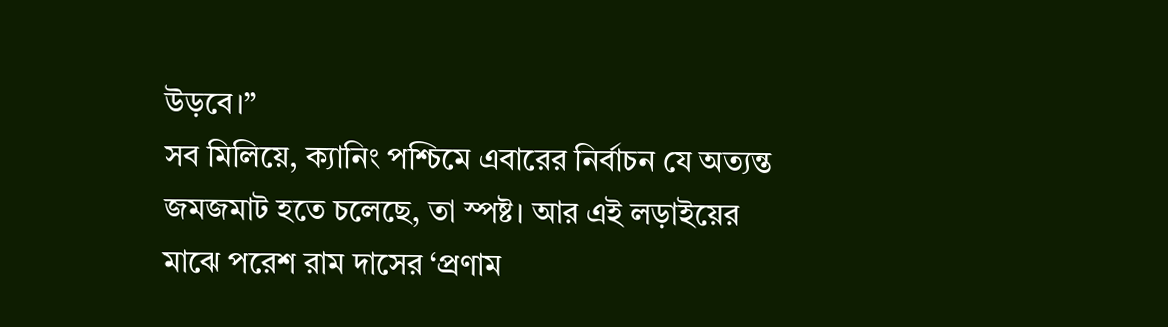উড়বে।”
সব মিলিয়ে, ক্যানিং পশ্চিমে এবারের নির্বাচন যে অত্যন্ত জমজমাট হতে চলেছে, তা স্পষ্ট। আর এই লড়াইয়ের মাঝে পরেশ রাম দাসের ‘প্রণাম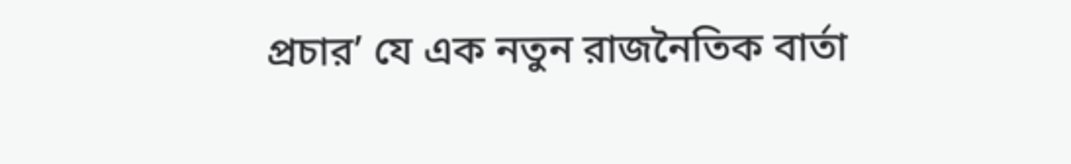প্রচার’ যে এক নতুন রাজনৈতিক বার্তা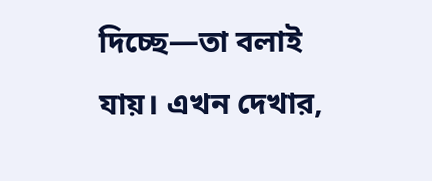দিচ্ছে—তা বলাই যায়। এখন দেখার,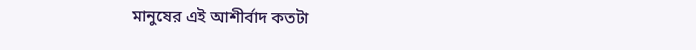মানুষের এই আশীর্বাদ কতটা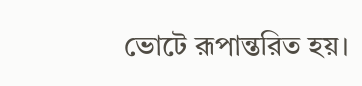ভোটে রূপান্তরিত হয়।